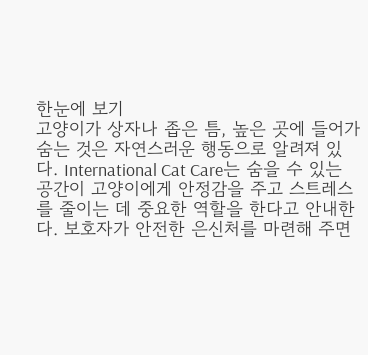한눈에 보기
고양이가 상자나 좁은 틈, 높은 곳에 들어가 숨는 것은 자연스러운 행동으로 알려져 있다. International Cat Care는 숨을 수 있는 공간이 고양이에게 안정감을 주고 스트레스를 줄이는 데 중요한 역할을 한다고 안내한다. 보호자가 안전한 은신처를 마련해 주면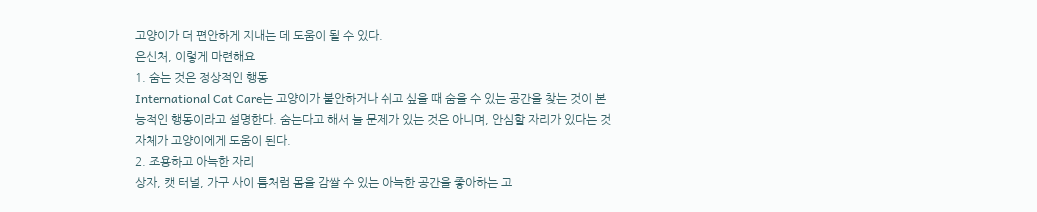고양이가 더 편안하게 지내는 데 도움이 될 수 있다.
은신처, 이렇게 마련해요
1. 숨는 것은 정상적인 행동
International Cat Care는 고양이가 불안하거나 쉬고 싶을 때 숨을 수 있는 공간을 찾는 것이 본능적인 행동이라고 설명한다. 숨는다고 해서 늘 문제가 있는 것은 아니며, 안심할 자리가 있다는 것 자체가 고양이에게 도움이 된다.
2. 조용하고 아늑한 자리
상자, 캣 터널, 가구 사이 틈처럼 몸을 감쌀 수 있는 아늑한 공간을 좋아하는 고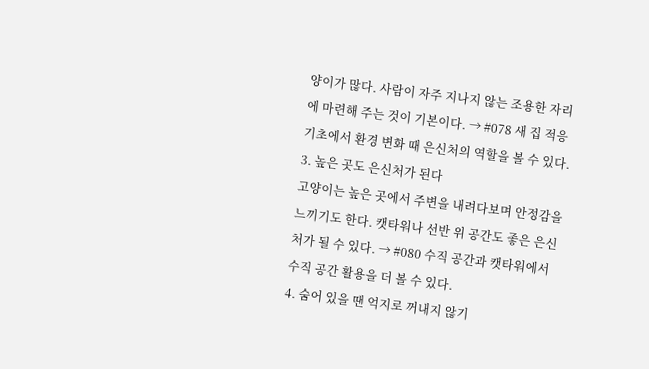양이가 많다. 사람이 자주 지나지 않는 조용한 자리에 마련해 주는 것이 기본이다. → #078 새 집 적응 기초에서 환경 변화 때 은신처의 역할을 볼 수 있다.
3. 높은 곳도 은신처가 된다
고양이는 높은 곳에서 주변을 내려다보며 안정감을 느끼기도 한다. 캣타워나 선반 위 공간도 좋은 은신처가 될 수 있다. → #080 수직 공간과 캣타워에서 수직 공간 활용을 더 볼 수 있다.
4. 숨어 있을 땐 억지로 꺼내지 않기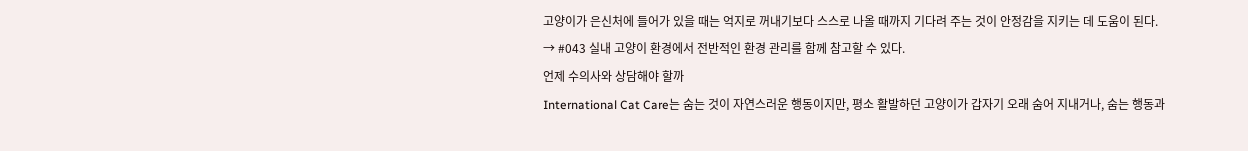고양이가 은신처에 들어가 있을 때는 억지로 꺼내기보다 스스로 나올 때까지 기다려 주는 것이 안정감을 지키는 데 도움이 된다. → #043 실내 고양이 환경에서 전반적인 환경 관리를 함께 참고할 수 있다.
언제 수의사와 상담해야 할까
International Cat Care는 숨는 것이 자연스러운 행동이지만, 평소 활발하던 고양이가 갑자기 오래 숨어 지내거나, 숨는 행동과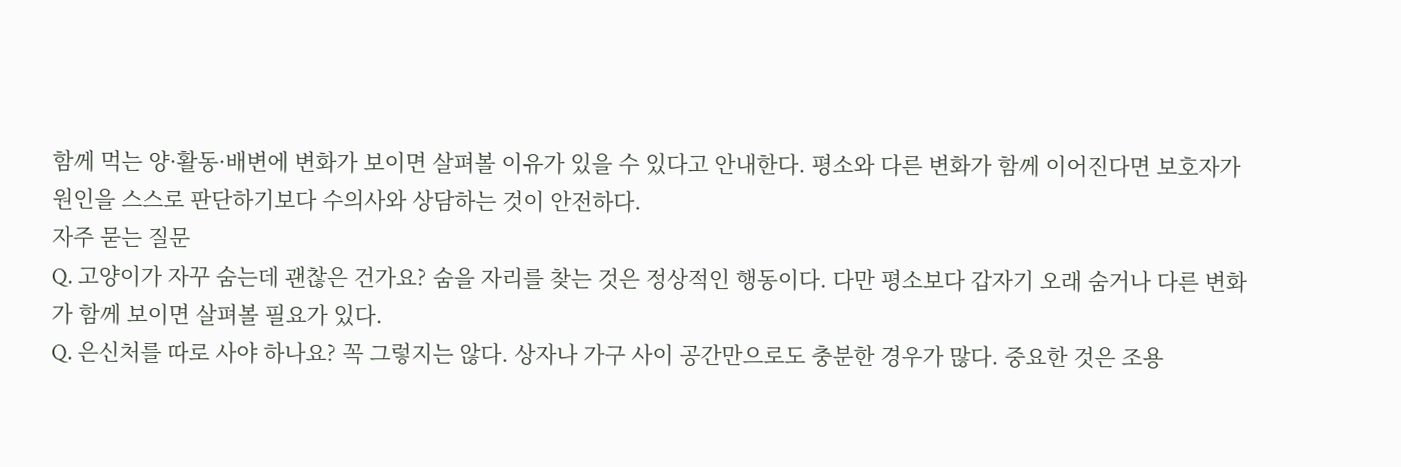함께 먹는 양·활동·배변에 변화가 보이면 살펴볼 이유가 있을 수 있다고 안내한다. 평소와 다른 변화가 함께 이어진다면 보호자가 원인을 스스로 판단하기보다 수의사와 상담하는 것이 안전하다.
자주 묻는 질문
Q. 고양이가 자꾸 숨는데 괜찮은 건가요? 숨을 자리를 찾는 것은 정상적인 행동이다. 다만 평소보다 갑자기 오래 숨거나 다른 변화가 함께 보이면 살펴볼 필요가 있다.
Q. 은신처를 따로 사야 하나요? 꼭 그렇지는 않다. 상자나 가구 사이 공간만으로도 충분한 경우가 많다. 중요한 것은 조용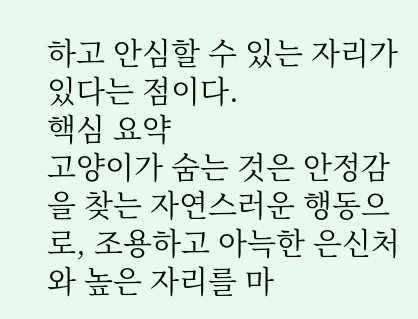하고 안심할 수 있는 자리가 있다는 점이다.
핵심 요약
고양이가 숨는 것은 안정감을 찾는 자연스러운 행동으로, 조용하고 아늑한 은신처와 높은 자리를 마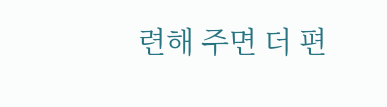련해 주면 더 편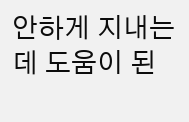안하게 지내는 데 도움이 된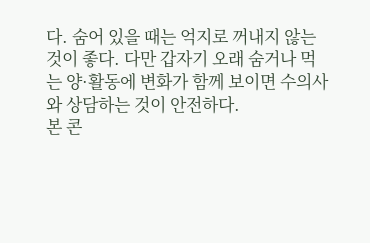다. 숨어 있을 때는 억지로 꺼내지 않는 것이 좋다. 다만 갑자기 오래 숨거나 먹는 양·활동에 변화가 함께 보이면 수의사와 상담하는 것이 안전하다.
본 콘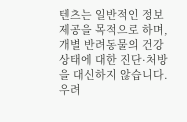텐츠는 일반적인 정보 제공을 목적으로 하며, 개별 반려동물의 건강 상태에 대한 진단·처방을 대신하지 않습니다. 우려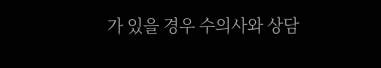가 있을 경우 수의사와 상담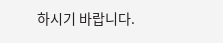하시기 바랍니다.